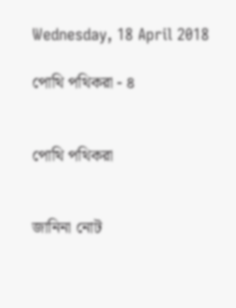Wednesday, 18 April 2018

পোথি পথিকরা - ৪


পোথি পথিকরা


জানিনা নোট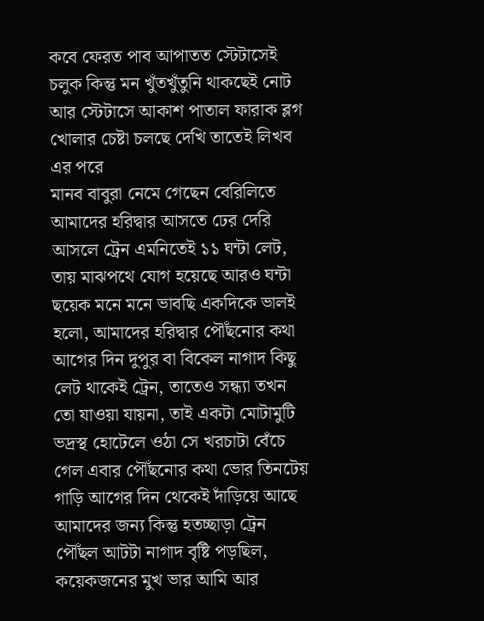কবে ফেরত পাব আপাতত স্টেটাসেই চলুক কিন্তু মন খুঁতখুঁতুনি থাকছেই নোট আর স্টেটাসে আকাশ পাতাল ফারাক ব্লগ খোলার চেষ্টা চলছে দেখি তাতেই লিখব এর পরে
মানব বাবুরা নেমে গেছেন বেরিলিতে আমাদের হরিদ্বার আসতে ঢের দেরি আসলে ট্রেন এমনিতেই ১১ ঘন্টা লেট, তায় মাঝপথে যোগ হয়েছে আরও ঘন্টা ছয়েক মনে মনে ভাবছি একদিকে ভালই হলো, আমাদের হরিদ্বার পৌঁছনোর কথা আগের দিন দুপুর বা বিকেল নাগাদ কিছু লেট থাকেই ট্রেন, তাতেও সন্ধ্যা তখন তো যাওয়া যায়না, তাই একটা মোটামুটি ভদ্রস্থ হোটেলে ওঠা সে খরচাটা বেঁচে গেল এবার পৌঁছনোর কথা ভোর তিনটেয় গাড়ি আগের দিন থেকেই দাঁড়িয়ে আছে আমাদের জন্য কিন্তু হতচ্ছাড়া ট্রেন পৌঁছল আটটা নাগাদ বৃষ্টি পড়ছিল, কয়েকজনের মুখ ভার আমি আর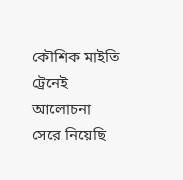কৌশিক মাইতি ট্রেনেই আলোচনা সেরে নিয়েছি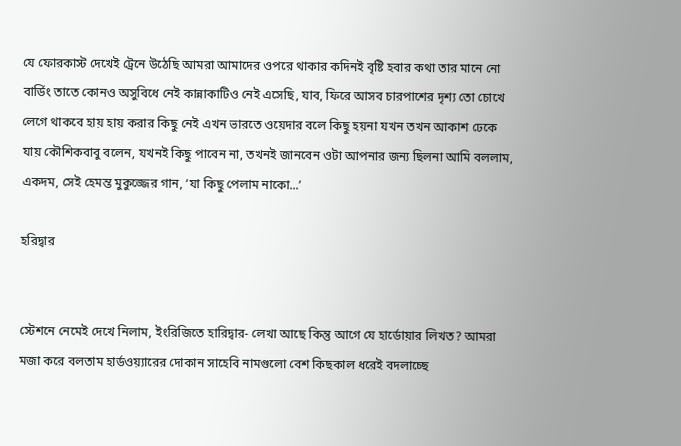যে ফোরকাস্ট দেখেই ট্রেনে উঠেছি আমরা আমাদের ওপরে থাকার কদিনই বৃষ্টি হবার কথা তার মানে নো বার্ডিং তাতে কোনও অসুবিধে নেই কান্নাকাটিও নেই এসেছি, যাব, ফিরে আসব চারপাশের দৃশ্য তো চোখে লেগে থাকবে হায় হায় করার কিছু নেই এখন ভারতে ওয়েদার বলে কিছু হয়না যখন তখন আকাশ ঢেকে যায় কৌশিকবাবু বলেন, যখনই কিছু পাবেন না, তখনই জানবেন ওটা আপনার জন্য ছিলনা আমি বললাম, একদম, সেই হেমন্ত মুকুজ্জের গান, ‘যা কিছু পেলাম নাকো...’

হরিদ্বার


স্টেশনে নেমেই দেখে নিলাম, ইংরিজিতে হারিদ্বার- লেখা আছে কিন্তু আগে যে হার্ডোয়ার লিখত? আমরা মজা করে বলতাম হার্ডওয়্যারের দোকান সাহেবি নামগুলো বেশ কিছকাল ধরেই বদলাচ্ছে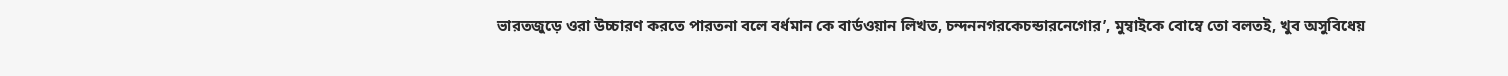ভারতজুড়ে ওরা উচ্চারণ করতে পারতনা বলে বর্ধমান কে বার্ডওয়ান লিখত, চন্দননগরকেচন্ডারনেগোর’, মুম্বাইকে বোম্বে তো বলতই, খুব অসুবিধেয়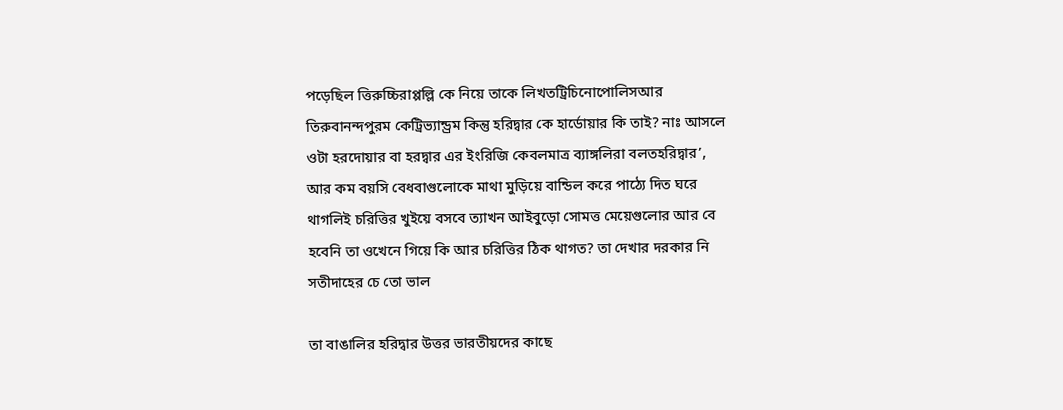পড়েছিল ত্তিরুচ্চিরাপ্পল্লি কে নিয়ে তাকে লিখতট্রিচিনোপোলিসআর তিরুবানন্দপুরম কেট্রিভ্যান্ড্রম কিন্তু হরিদ্বার কে হার্ডোয়ার কি তাই? নাঃ আসলে ওটা হরদোয়ার বা হরদ্বার এর ইংরিজি কেবলমাত্র ব্যাঙ্গলিরা বলতহরিদ্বার’, আর কম বয়সি বেধবাগুলোকে মাথা মুড়িয়ে বান্ডিল করে পাঠ্যে দিত ঘরে থাগলিই চরিত্তির খুইয়ে বসবে ত্যাখন আইবুড়ো সোমত্ত মেয়েগুলোর আর বে হবেনি তা ওখেনে গিয়ে কি আর চরিত্তির ঠিক থাগত? তা দেখার দরকার নি সতীদাহের চে তো ভাল

তা বাঙালির হরিদ্বার উত্তর ভারতীয়দের কাছে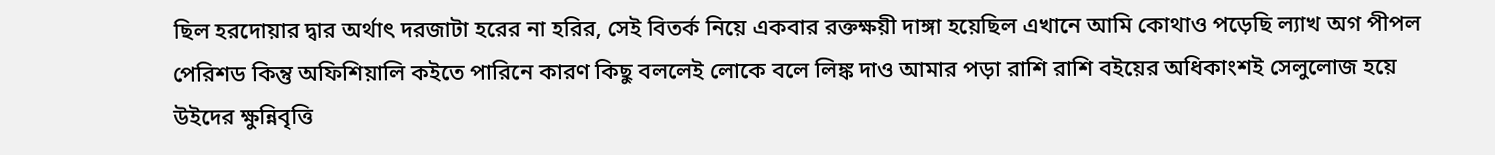ছিল হরদোয়ার দ্বার অর্থাৎ দরজাটা হরের না হরির, সেই বিতর্ক নিয়ে একবার রক্তক্ষয়ী দাঙ্গা হয়েছিল এখানে আমি কোথাও পড়েছি ল্যাখ অগ পীপল পেরিশড কিন্তু অফিশিয়ালি কইতে পারিনে কারণ কিছু বললেই লোকে বলে লিঙ্ক দাও আমার পড়া রাশি রাশি বইয়ের অধিকাংশই সেলুলোজ হয়ে উইদের ক্ষুন্নিবৃত্তি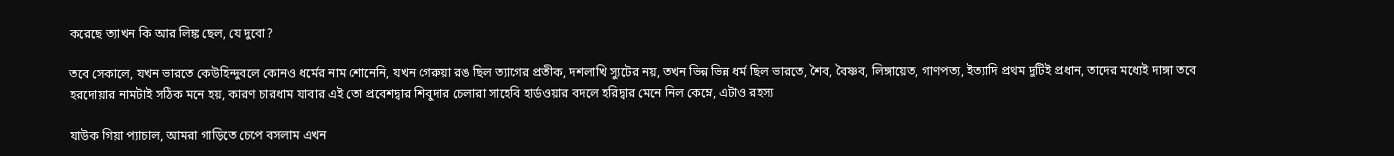করেছে ত্যাখন কি আর লিঙ্ক ছেল, যে দুবো?

তবে সেকালে, যখন ভারতে কেউহিন্দুবলে কোনও ধর্মের নাম শোনেনি, যখন গেরুয়া রঙ ছিল ত্যাগের প্রতীক, দশলাখি স্যুটের নয়, তখন ভিন্ন ভিন্ন ধর্ম ছিল ভারতে, শৈব, বৈষ্ণব, লিঙ্গায়েত, গাণপত্য, ইত্যাদি প্রথম দুটিই প্রধান, তাদের মধ্যেই দাঙ্গা তবে হরদোয়ার নামটাই সঠিক মনে হয়, কারণ চারধাম যাবার এই তো প্রবেশদ্বার শিবুদার চেলারা সাহেবি হার্ডওয়ার বদলে হরিদ্বার মেনে নিল কেম্নে, এটাও রহস্য

যাউক গিয়া প্যাচাল, আমরা গাড়িতে চেপে বসলাম এখন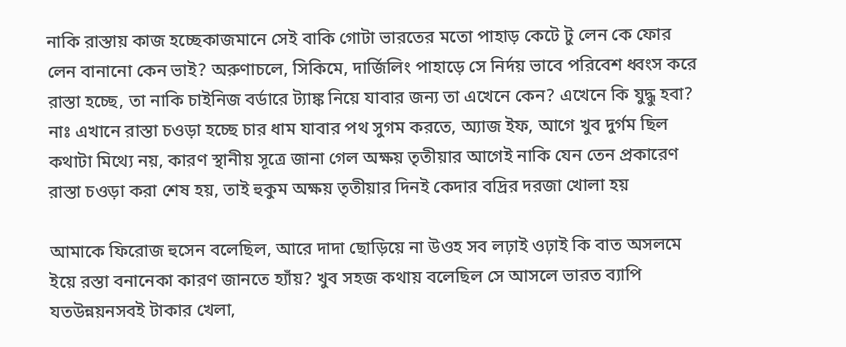নাকি রাস্তায় কাজ হচ্ছেকাজমানে সেই বাকি গোটা ভারতের মতো পাহাড় কেটে টু লেন কে ফোর লেন বানানো কেন ভাই? অরুণাচলে, সিকিমে, দার্জিলিং পাহাড়ে সে নির্দয় ভাবে পরিবেশ ধ্বংস করে রাস্তা হচ্ছে, তা নাকি চাইনিজ বর্ডারে ট্যাঙ্ক নিয়ে যাবার জন্য তা এখেনে কেন? এখেনে কি যুদ্ধু হবা? নাঃ এখানে রাস্তা চওড়া হচ্ছে চার ধাম যাবার পথ সুগম করতে, অ্যাজ ইফ, আগে খুব দুর্গম ছিল কথাটা মিথ্যে নয়, কারণ স্থানীয় সূত্রে জানা গেল অক্ষয় তৃতীয়ার আগেই নাকি যেন তেন প্রকারেণ রাস্তা চওড়া করা শেষ হয়, তাই হুকুম অক্ষয় তৃতীয়ার দিনই কেদার বদ্রির দরজা খোলা হয়

আমাকে ফিরোজ হুসেন বলেছিল, আরে দাদা ছোড়িয়ে না উওহ সব লঢ়াই ওঢ়াই কি বাত অসলমে ইয়ে রস্তা বনানেকা কারণ জানতে হ্যাঁয়? খুব সহজ কথায় বলেছিল সে আসলে ভারত ব্যাপি যতউন্নয়নসবই টাকার খেলা,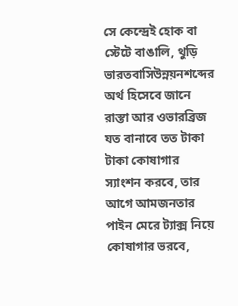সে কেন্দ্রেই হোক বা স্টেটে বাঙালি, থুড়ি ভারতবাসিউন্নয়নশব্দের অর্থ হিসেবে জানে রাস্তা আর ওভারব্রিজ যত বানাবে তত টাকা টাকা কোষাগার স্যাংশন করবে, তার আগে আমজনতার পাইন মেরে ট্যাক্স নিয়ে কোষাগার ভরবে,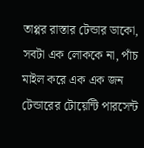তাপ্পর রাস্তার টেন্ডার ডাকো, সবটা এক লোককে না, পাঁচ মাইল করে এক এক জন টেন্ডারের টোয়েন্টি পারসেন্ট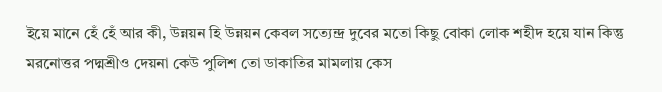ইয়ে মানে হেঁ হেঁ আর কী, উন্নয়ন হি উন্নয়ন কেবল সত্যেন্দ্র দুবের মতো কিছু বোকা লোক শহীদ হয়ে যান কিন্তু মরনোত্তর পদ্মশ্রীও দেয়না কেউ পুলিশ তো ডাকাতির মামলায় কেস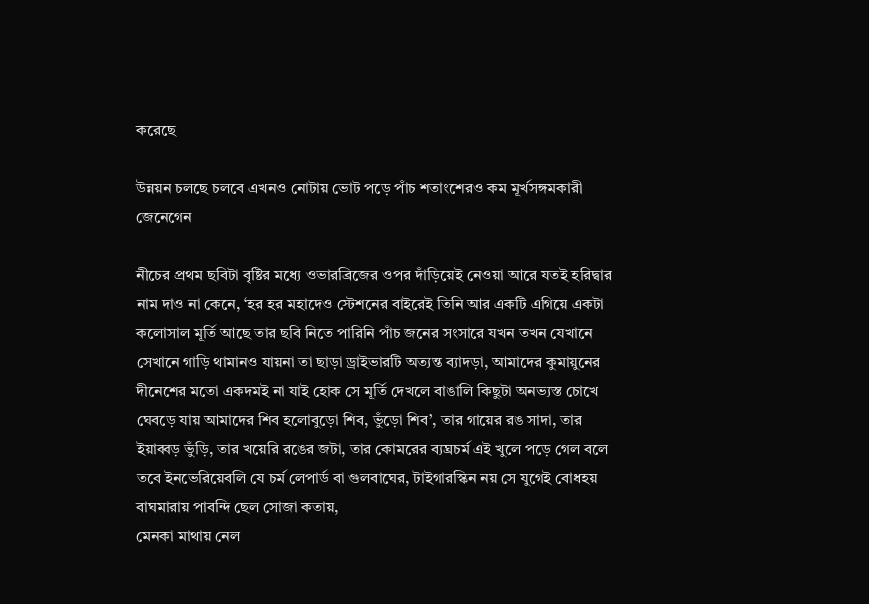করেছে

উন্নয়ন চলছে চলবে এখনও নোটায় ভোট পড়ে পাঁচ শতাংশেরও কম মূর্খসঙ্গমকারী জেনেগেন

নীচের প্রথম ছবিটা বৃষ্টির মধ্যে ওভারব্রিজের ওপর দাঁড়িয়েই নেওয়া আরে যতই হরিদ্বার নাম দাও না কেনে, ‘হর হর মহাদেও স্টেশনের বাইরেই তিনি আর একটি এগিয়ে একটা কলোসাল মূর্তি আছে তার ছবি নিতে পারিনি পাঁচ জনের সংসারে যখন তখন যেখানে সেখানে গাড়ি থামানও যায়না তা ছাড়া ড্রাইভারটি অত্যন্ত ব্যাদড়া, আমাদের কুমায়ুনের দীনেশের মতো একদমই না যাই হোক সে মূর্তি দেখলে বাঙালি কিছুটা অনভ্যস্ত চোখে ঘেবড়ে যায় আমাদের শিব হলোবুড়ো শিব, ভুঁড়ো শিব’, তার গায়ের রঙ সাদা, তার ইয়াব্বড় ভুঁড়ি, তার খয়েরি রঙের জটা, তার কোমরের ব্যঘ্রচর্ম এই খুলে পড়ে গেল বলে তবে ইনভেরিয়েবলি যে চর্ম লেপার্ড বা গুলবাঘের, টাইগারস্কিন নয় সে যুগেই বোধহয় বাঘমারায় পাবন্দি ছেল সোজা কতায়,
মেনকা মাথায় নেল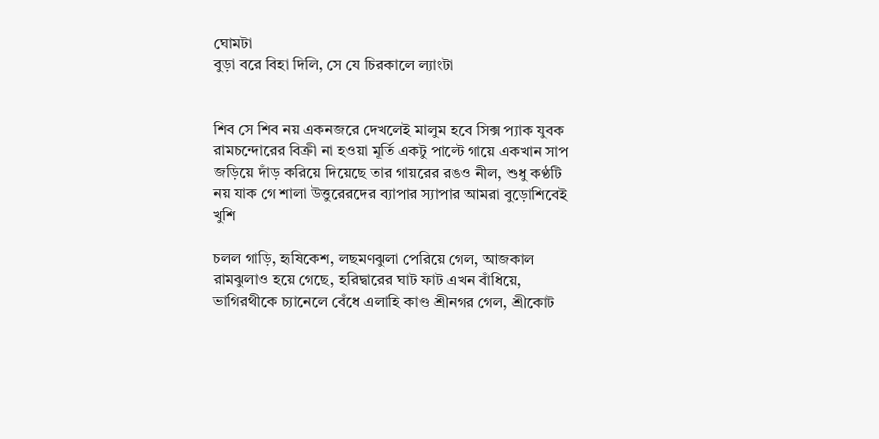ঘোমটা
বুড়া বরে বিহা দিলি, সে যে চিরকালে ল্যাংটা


শিব সে শিব নয় একনজরে দেখলেই মালুম হবে সিক্স প্যাক যুবক রামচন্দোরের বিক্রী না হওয়া মূর্তি একটু পাল্টে গায়ে একখান সাপ জড়িয়ে দাঁড় করিয়ে দিয়েছে তার গায়রের রঙও নীল, শুধু কণ্ঠটি নয় যাক গে শালা উত্তুরেরদের ব্যাপার স্যাপার আমরা বুড়োশিবেই খুশি

চলল গাড়ি, হৃষিকেশ, লছমণঝুলা পেরিয়ে গেল, আজকাল রামঝুলাও হয়ে গেছে, হরিদ্বারের ঘাট ফাট এখন বাঁধিয়ে, ভাগিরথীকে চ্যানেলে বেঁধে এলাহি কাণ্ড শ্রীনগর গেল, শ্রীকোট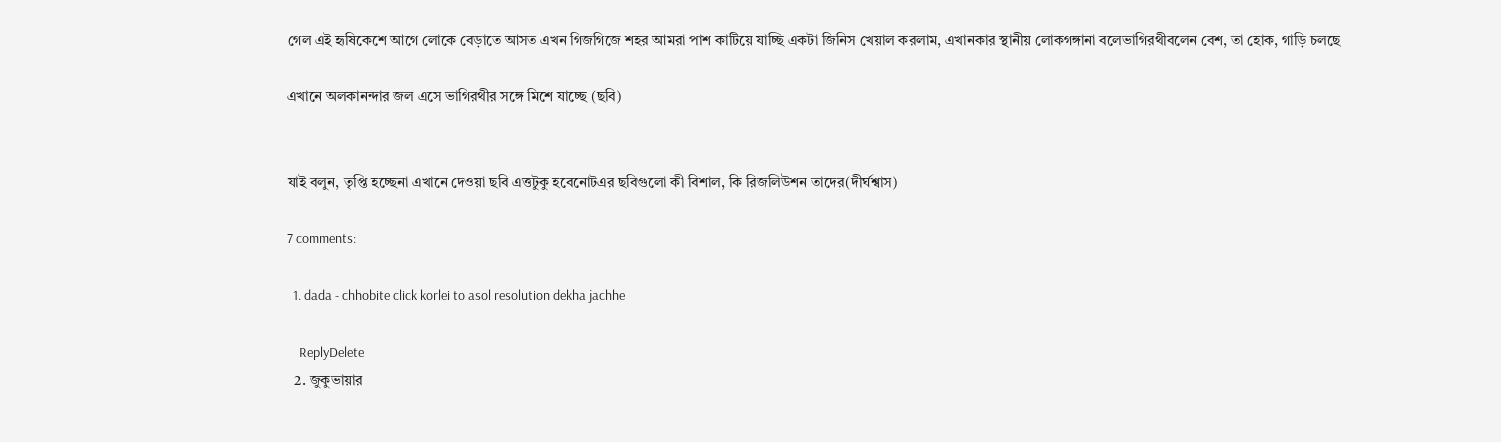গেল এই হৃষিকেশে আগে লোকে বেড়াতে আসত এখন গিজগিজে শহর আমরা পাশ কাটিয়ে যাচ্ছি একটা জিনিস খেয়াল করলাম, এখানকার স্থানীয় লোকগঙ্গানা বলেভাগিরথীবলেন বেশ, তা হোক, গাড়ি চলছে

এখানে অলকানন্দার জল এসে ভাগিরথীর সঙ্গে মিশে যাচ্ছে (ছবি)


যাই বলুন, তৃপ্তি হচ্ছেনা এখানে দেওয়া ছবি এত্তটুকু হবেনোটএর ছবিগুলো কী বিশাল, কি রিজলিউশন তাদের(দীর্ঘশ্বাস)

7 comments:

  1. dada - chhobite click korlei to asol resolution dekha jachhe

    ReplyDelete
  2. জুকুভায়ার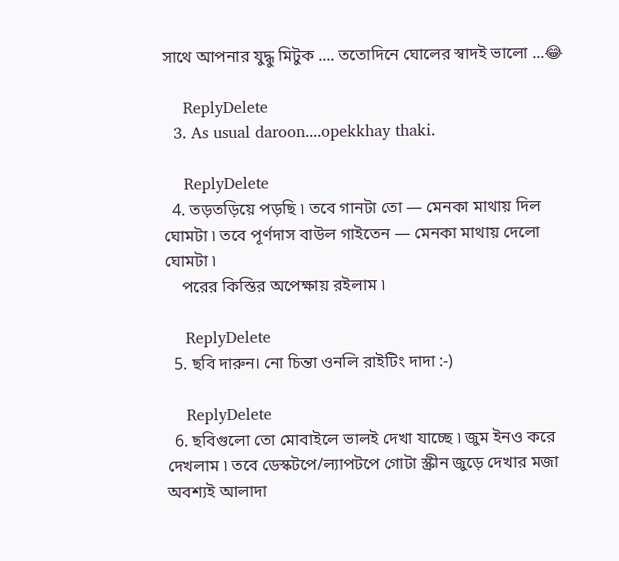সাথে আপনার যুদ্ধু মিটুক .... ততোদিনে ঘোলের স্বাদই ভালো ...😂

    ReplyDelete
  3. As usual daroon....opekkhay thaki.

    ReplyDelete
  4. তড়তড়িয়ে পড়ছি ৷ তবে গানটা তো — মেনকা মাথায় দিল ঘোমটা ৷ তবে পূর্ণদাস বাউল গাইতেন — মেনকা মাথায় দেলো ঘোমটা ৷
    পরের কিস্তির অপেক্ষায় রইলাম ৷

    ReplyDelete
  5. ছবি দারুন। নো চিন্তা ওনলি রাইটিং দাদা :-)

    ReplyDelete
  6. ছবিগুলো তো মোবাইলে ভালই দেখা যাচ্ছে ৷ জুম ইনও করে দেখলাম ৷ তবে ডেস্কটপে/ল্যাপটপে গোটা স্ক্রীন জুড়ে দেখার মজা অবশ্যই আলাদা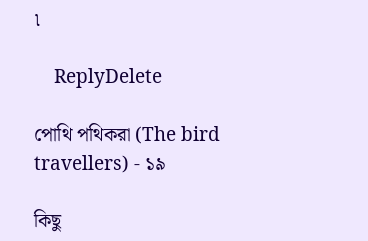৷

    ReplyDelete

পোথি পথিকরা (The bird travellers) - ১৯

কিছু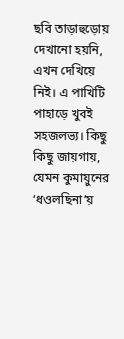ছবি তাড়াহুড়োয় দেখানো হয়নি, এখন দেখিয়ে নিই। এ পাখিটি পাহাড়ে খুবই সহজলভ্য। কিছু কিছু জায়গায়, যেমন কুমায়ুনের ‘ধওলছিনা’য়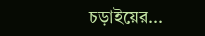চড়াইয়ের...